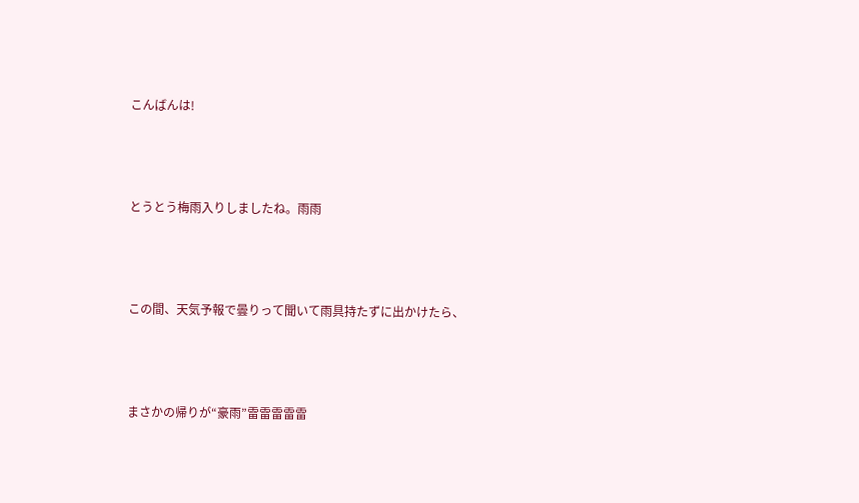こんばんは!



とうとう梅雨入りしましたね。雨雨



この間、天気予報で曇りって聞いて雨具持たずに出かけたら、



まさかの帰りが“豪雨”雷雷雷雷雷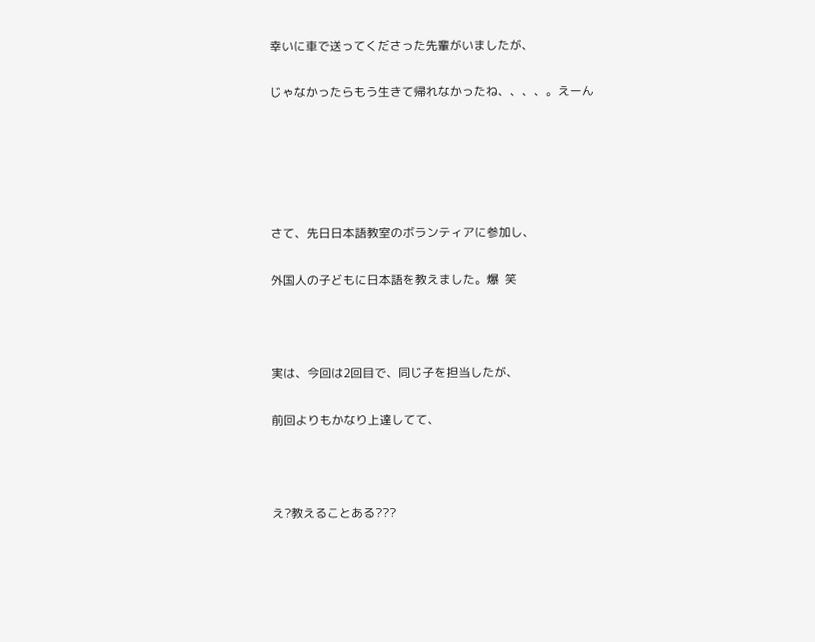幸いに車で送ってくださった先輩がいましたが、

じゃなかったらもう生きて帰れなかったね、、、、。えーん





さて、先日日本語教室のボランティアに参加し、

外国人の子どもに日本語を教えました。爆  笑



実は、今回は2回目で、同じ子を担当したが、

前回よりもかなり上達してて、



え?教えることある???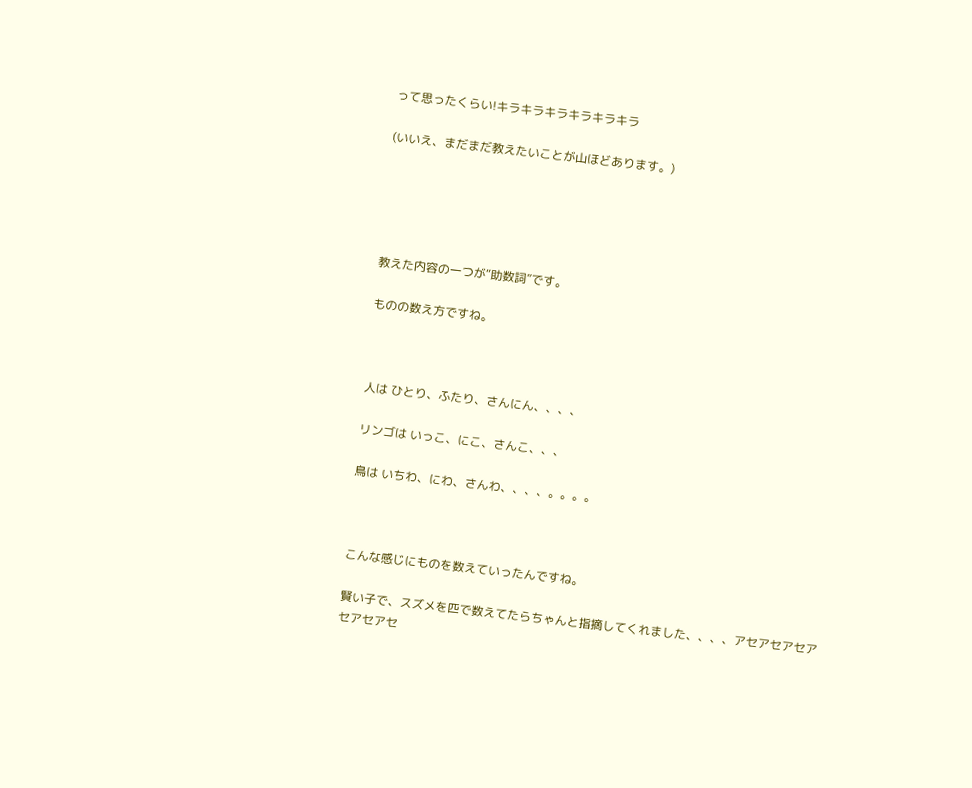って思ったくらい!キラキラキラキラキラキラ

(いいえ、まだまだ教えたいことが山ほどあります。)





教えた内容の一つが“助数詞”です。

ものの数え方ですね。



人は ひとり、ふたり、さんにん、、、、

リンゴは いっこ、にこ、さんこ、、、

鳥は いちわ、にわ、さんわ、、、、。。。。



こんな感じにものを数えていったんですね。

賢い子で、スズメを匹で数えてたらちゃんと指摘してくれました、、、、アセアセアセアセアセアセ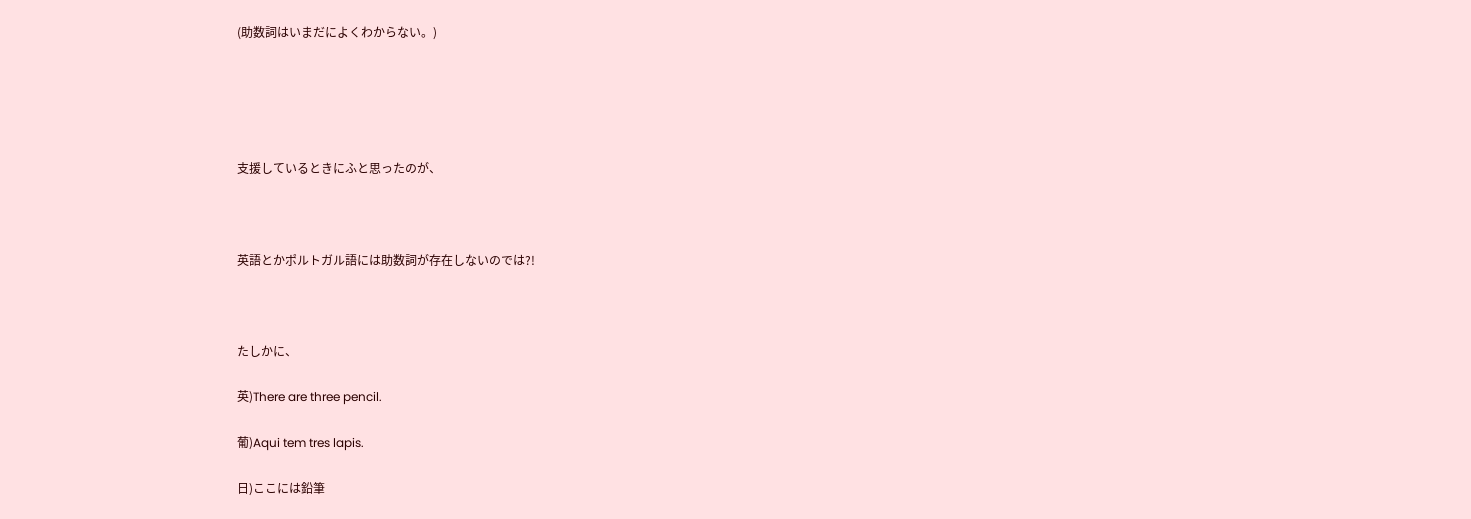(助数詞はいまだによくわからない。)





支援しているときにふと思ったのが、



英語とかポルトガル語には助数詞が存在しないのでは?!



たしかに、

英)There are three pencil.

葡)Aqui tem tres lapis.

日)ここには鉛筆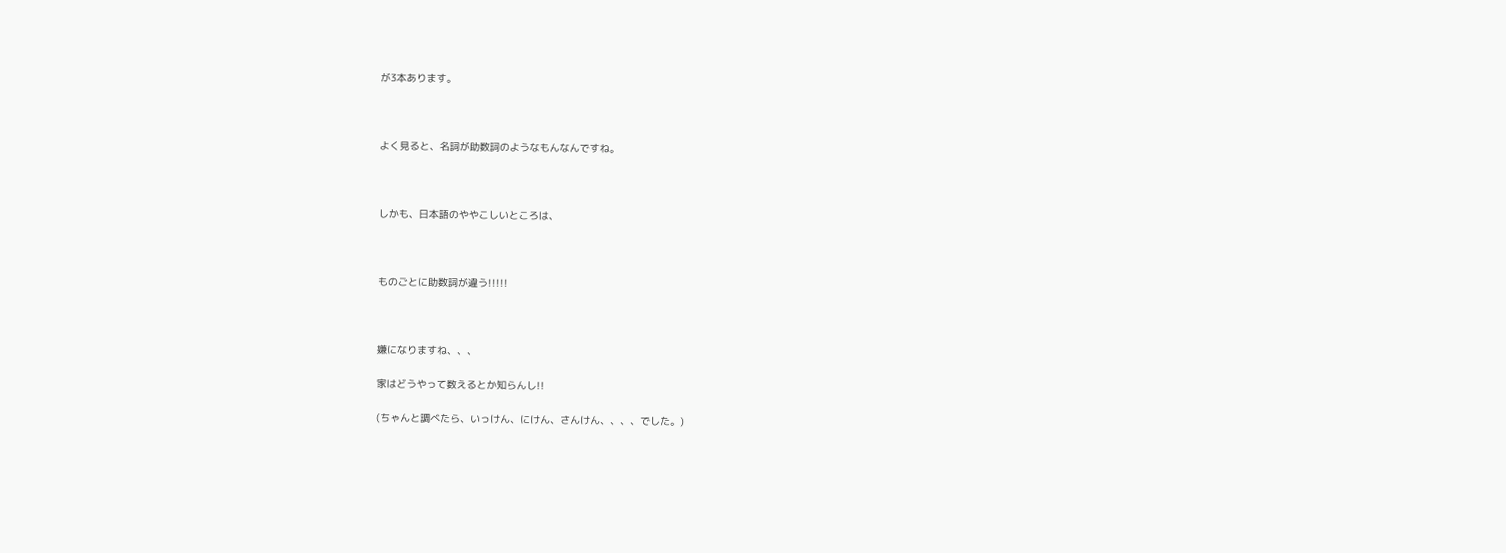が3本あります。



よく見ると、名詞が助数詞のようなもんなんですね。



しかも、日本語のややこしいところは、



ものごとに助数詞が違う!!!!!



嫌になりますね、、、

家はどうやって数えるとか知らんし!!

(ちゃんと調べたら、いっけん、にけん、さんけん、、、、でした。)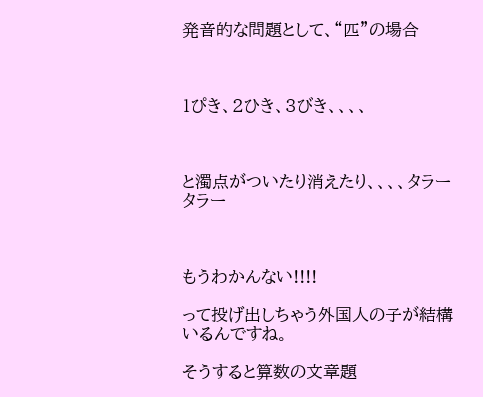発音的な問題として、“匹”の場合



1ぴき、2ひき、3びき、、、、



と濁点がついたり消えたり、、、、タラータラー



もうわかんない!!!!

って投げ出しちゃう外国人の子が結構いるんですね。

そうすると算数の文章題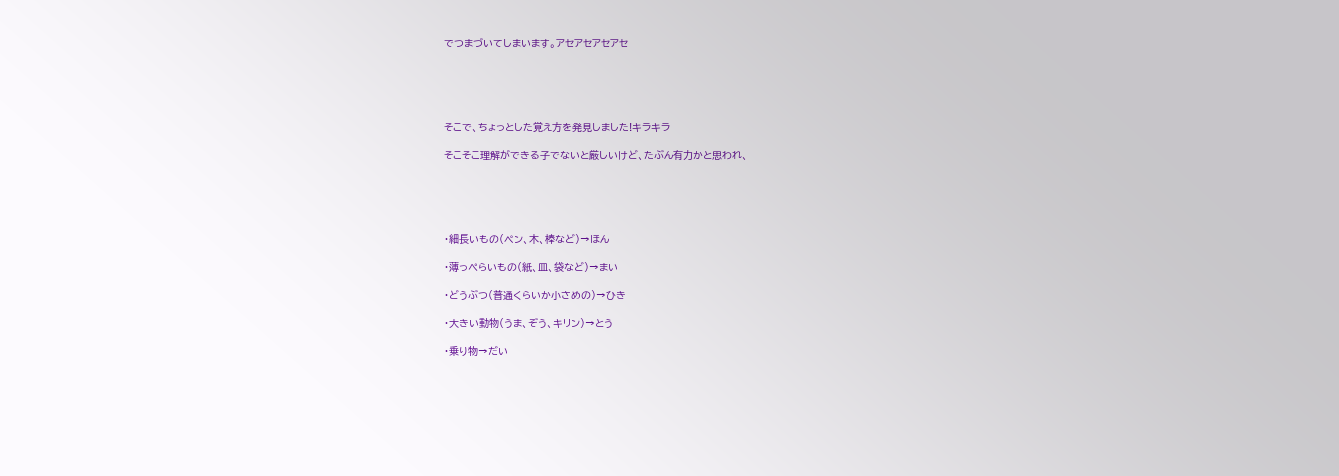でつまづいてしまいます。アセアセアセアセ





そこで、ちょっとした覚え方を発見しました!キラキラ

そこそこ理解ができる子でないと厳しいけど、たぶん有力かと思われ、





・細長いもの(ペン、木、棒など)→ほん

・薄っぺらいもの(紙、皿、袋など)→まい

・どうぶつ(普通くらいか小さめの)→ひき

・大きい動物(うま、ぞう、キリン)→とう

・乗り物→だい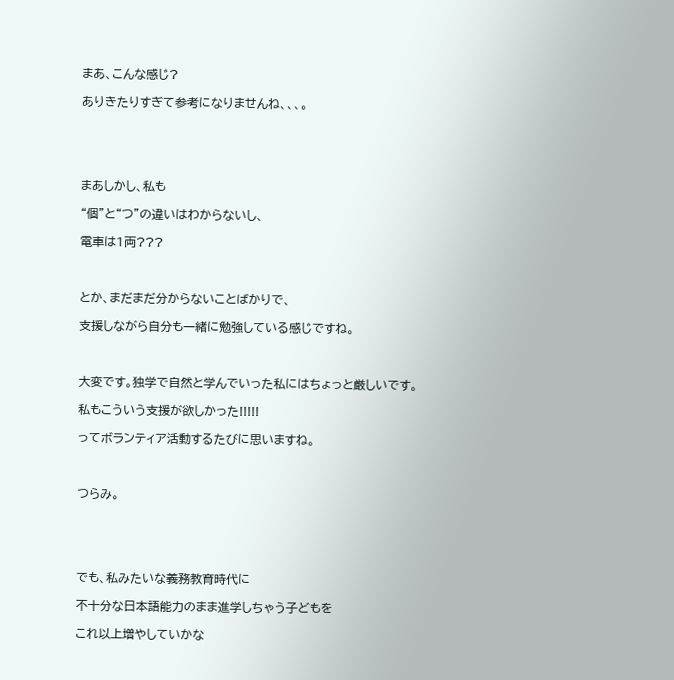まあ、こんな感じ?

ありきたりすぎて参考になりませんね、、、。





まあしかし、私も

“個”と“つ”の違いはわからないし、

電車は1両???



とか、まだまだ分からないことばかりで、

支援しながら自分も一緒に勉強している感じですね。



大変です。独学で自然と学んでいった私にはちょっと厳しいです。

私もこういう支援が欲しかった!!!!!

ってボランティア活動するたびに思いますね。



つらみ。





でも、私みたいな義務教育時代に

不十分な日本語能力のまま進学しちゃう子どもを

これ以上増やしていかな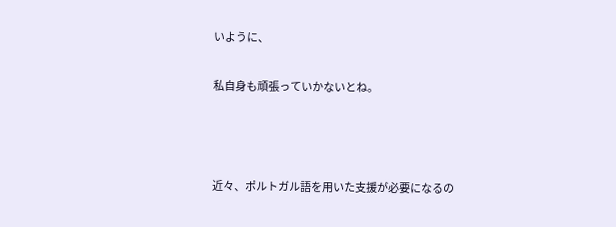いように、

私自身も頑張っていかないとね。



近々、ポルトガル語を用いた支援が必要になるの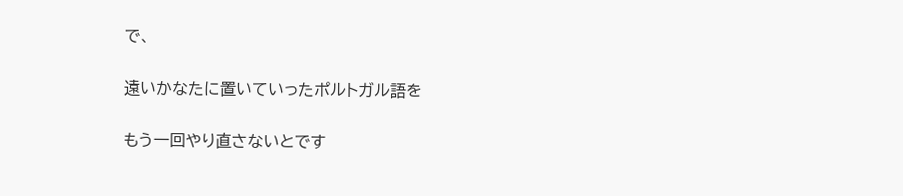で、

遠いかなたに置いていったポルトガル語を

もう一回やり直さないとです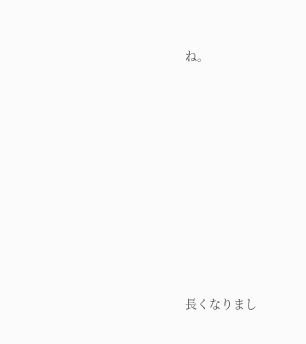ね。









長くなりまし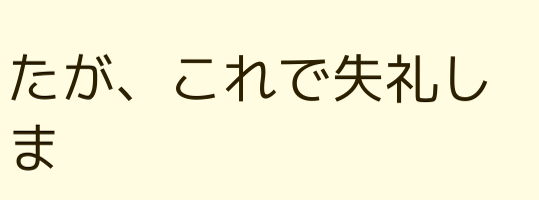たが、これで失礼しま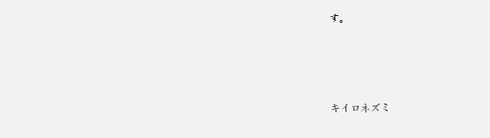す。





キイロネズミ